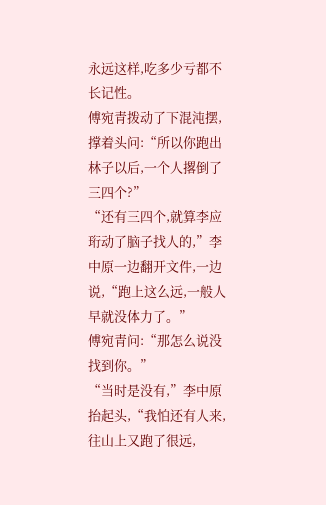永远这样,吃多少亏都不长记性。
傅宛青拨动了下混沌摆,撑着头问:“所以你跑出林子以后,一个人撂倒了三四个?”
“还有三四个,就算李应珩动了脑子找人的,”李中原一边翻开文件,一边说,“跑上这么远,一般人早就没体力了。”
傅宛青问:“那怎么说没找到你。”
“当时是没有,”李中原抬起头,“我怕还有人来,往山上又跑了很远,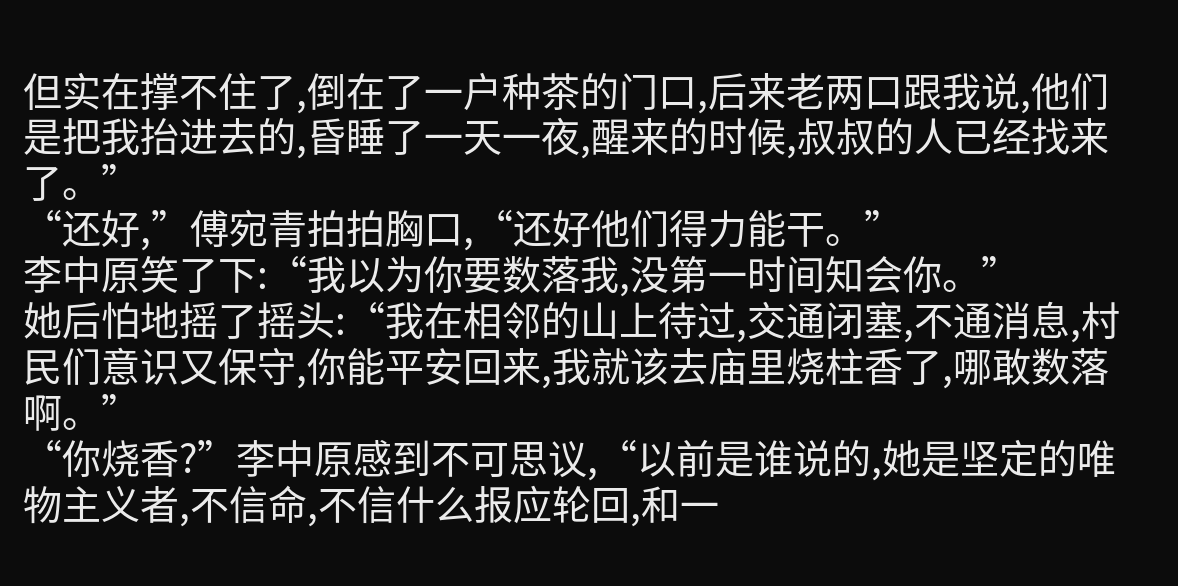但实在撑不住了,倒在了一户种茶的门口,后来老两口跟我说,他们是把我抬进去的,昏睡了一天一夜,醒来的时候,叔叔的人已经找来了。”
“还好,”傅宛青拍拍胸口,“还好他们得力能干。”
李中原笑了下:“我以为你要数落我,没第一时间知会你。”
她后怕地摇了摇头:“我在相邻的山上待过,交通闭塞,不通消息,村民们意识又保守,你能平安回来,我就该去庙里烧柱香了,哪敢数落啊。”
“你烧香?”李中原感到不可思议,“以前是谁说的,她是坚定的唯物主义者,不信命,不信什么报应轮回,和一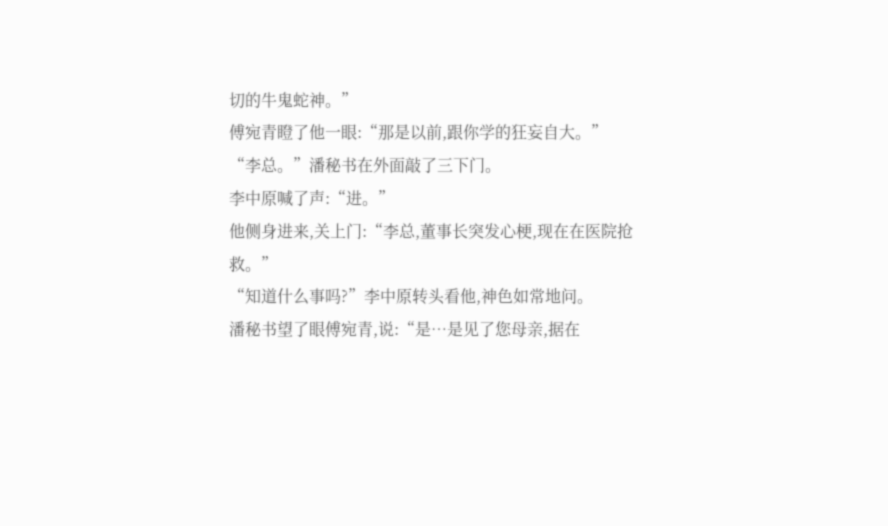切的牛鬼蛇神。”
傅宛青瞪了他一眼:“那是以前,跟你学的狂妄自大。”
“李总。”潘秘书在外面敲了三下门。
李中原喊了声:“进。”
他侧身进来,关上门:“李总,董事长突发心梗,现在在医院抢救。”
“知道什么事吗?”李中原转头看他,神色如常地问。
潘秘书望了眼傅宛青,说:“是…是见了您母亲,据在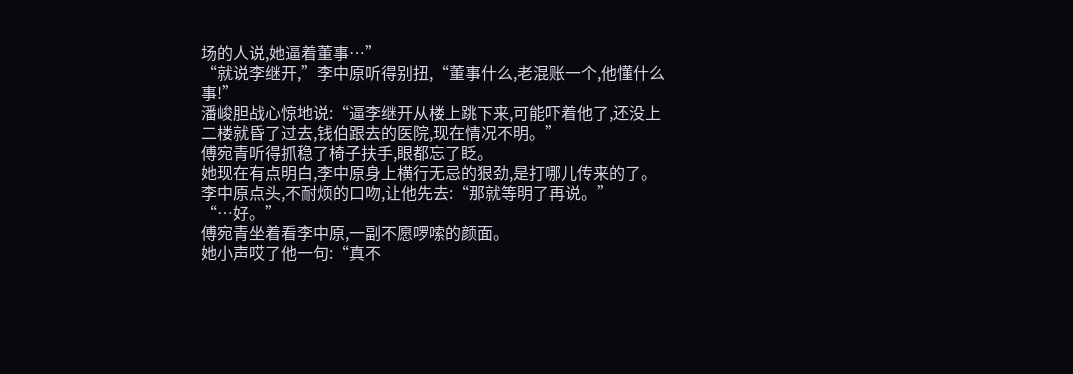场的人说,她逼着董事…”
“就说李继开,”李中原听得别扭,“董事什么,老混账一个,他懂什么事!”
潘峻胆战心惊地说:“逼李继开从楼上跳下来,可能吓着他了,还没上二楼就昏了过去,钱伯跟去的医院,现在情况不明。”
傅宛青听得抓稳了椅子扶手,眼都忘了眨。
她现在有点明白,李中原身上横行无忌的狠劲,是打哪儿传来的了。
李中原点头,不耐烦的口吻,让他先去:“那就等明了再说。”
“…好。”
傅宛青坐着看李中原,一副不愿啰嗦的颜面。
她小声哎了他一句:“真不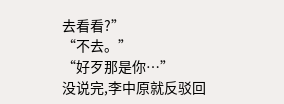去看看?”
“不去。”
“好歹那是你…”
没说完,李中原就反驳回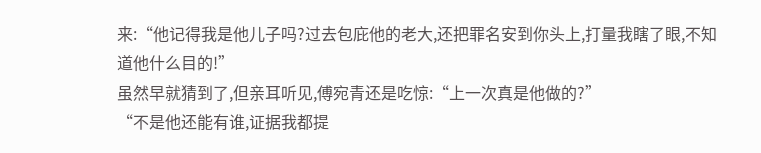来:“他记得我是他儿子吗?过去包庇他的老大,还把罪名安到你头上,打量我瞎了眼,不知道他什么目的!”
虽然早就猜到了,但亲耳听见,傅宛青还是吃惊:“上一次真是他做的?”
“不是他还能有谁,证据我都提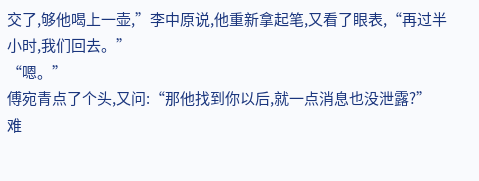交了,够他喝上一壶,”李中原说,他重新拿起笔,又看了眼表,“再过半小时,我们回去。”
“嗯。”
傅宛青点了个头,又问:“那他找到你以后,就一点消息也没泄露?”
难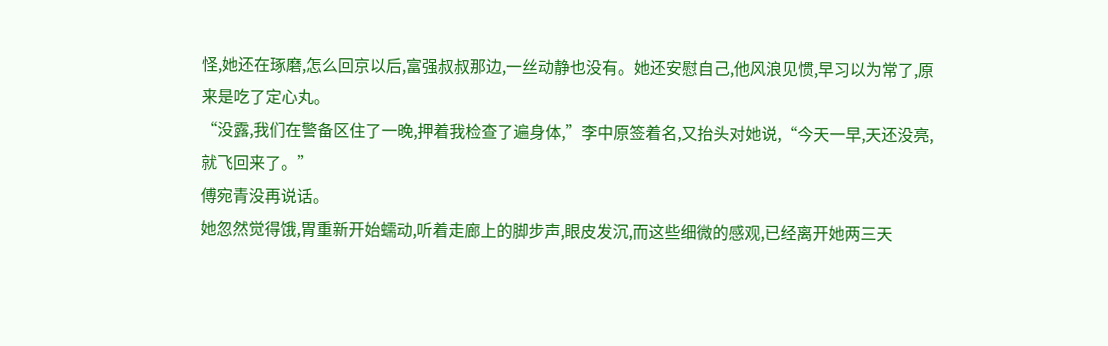怪,她还在琢磨,怎么回京以后,富强叔叔那边,一丝动静也没有。她还安慰自己,他风浪见惯,早习以为常了,原来是吃了定心丸。
“没露,我们在警备区住了一晚,押着我检查了遍身体,”李中原签着名,又抬头对她说,“今天一早,天还没亮,就飞回来了。”
傅宛青没再说话。
她忽然觉得饿,胃重新开始蠕动,听着走廊上的脚步声,眼皮发沉,而这些细微的感观,已经离开她两三天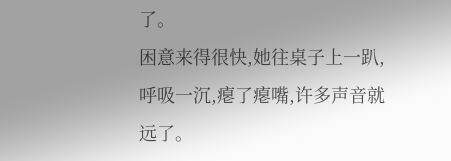了。
困意来得很快,她往桌子上一趴,呼吸一沉,瘪了瘪嘴,许多声音就远了。